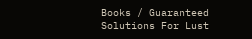Books / Guaranteed Solutions For Lust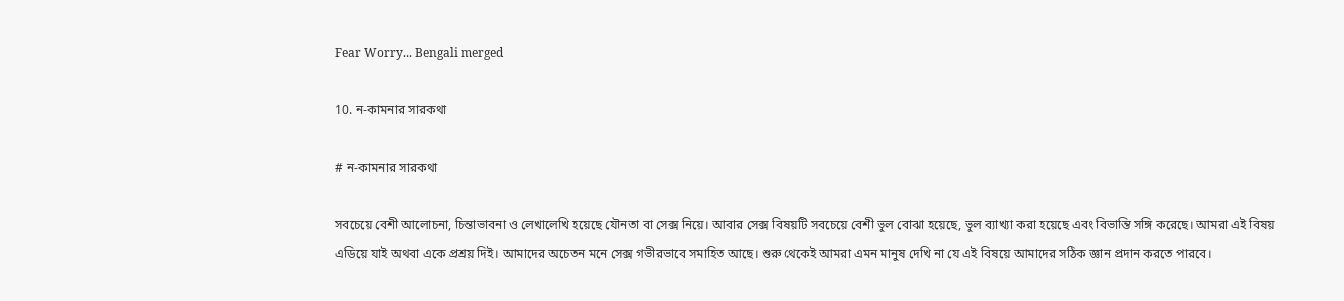Fear Worry... Bengali merged

10. ন-কামনার সারকথা

# ন-কামনার সারকথা

সবচেয়ে বেশী আলোচনা, চিন্তাভাবনা ও লেখালেখি হয়েছে যৌনতা বা সেক্স নিয়ে। আবার সেক্স বিষয়টি সবচেয়ে বেশী ভুল বোঝা হয়েছে, ভুল ব্যাখ্যা করা হয়েছে এবং বিভান্তি সঙ্গি করেছে। আমরা এই বিষয় এডিয়ে যাই অথবা একে প্রশ্রয় দিই। আমাদের অচেতন মনে সেক্স গভীরভাবে সমাহিত আছে। শুরু থেকেই আমরা এমন মানুষ দেখি না যে এই বিষয়ে আমাদের সঠিক জ্ঞান প্রদান করতে পারবে।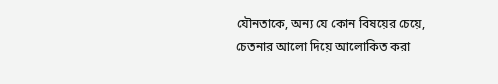যৌনতাকে, অন্য যে কোন বিষয়ের চেয়ে, চেতনার আলো দিয়ে আলোকিত করা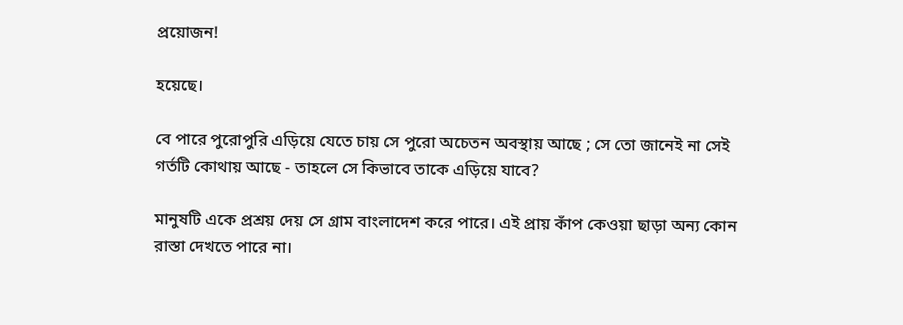প্রয়োজন!

হয়েছে।

বে পারে পুরোপুরি এড়িয়ে যেতে চায় সে পুরো অচেতন অবস্থায় আছে ; সে তো জানেই না সেই গর্তটি কোথায় আছে - তাহলে সে কিভাবে তাকে এড়িয়ে যাবে?

মানুষটি একে প্রশ্রয় দেয় সে গ্রাম বাংলাদেশ করে পারে। এই প্রায় কাঁপ কেওয়া ছাড়া অন্য কোন রাস্তা দেখতে পারে না।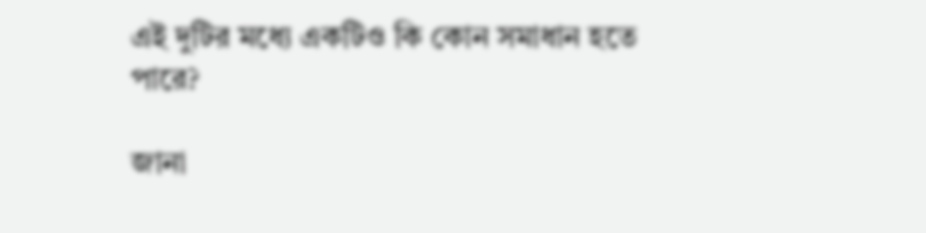এই দুটির মধ্যে একটিও কি কোন সমাধান হতে পারে?

জানা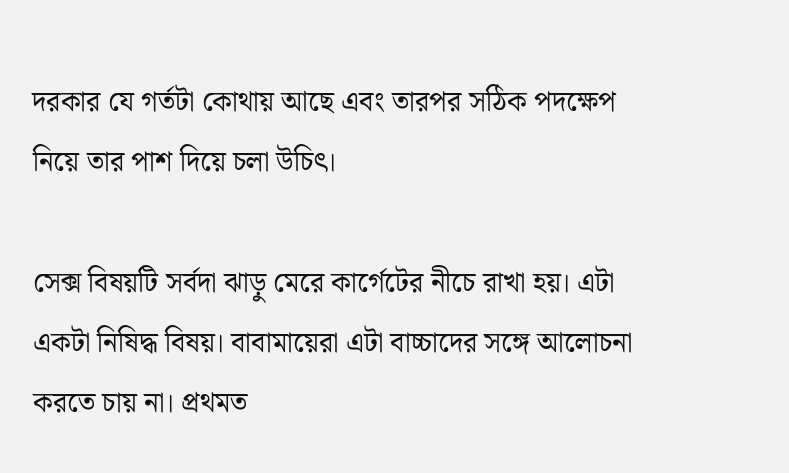দরকার যে গর্তটা কোথায় আছে এবং তারপর সঠিক পদক্ষেপ নিয়ে তার পাশ দিয়ে চলা উচিৎ।

সেক্স বিষয়টি সর্বদা ঝাড়ু মেরে কার্গেটের নীচে রাখা হয়। এটা একটা নিষিদ্ধ বিষয়। বাবামায়েরা এটা বাচ্চাদের সঙ্গে আলোচনা করতে চায় না। প্রথমত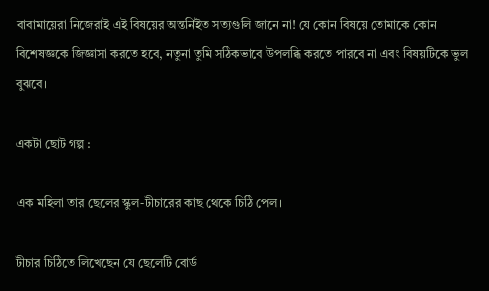বাবামায়েরা নিজেরাই এই বিষয়ের অন্তর্নিইত সত্যগুলি জানে না! যে কোন বিষয়ে তোমাকে কোন বিশেষজ্ঞকে জিজ্ঞাসা করতে হবে, নতুনা তুমি সঠিকভাবে উপলব্ধি করতে পারবে না এবং বিষয়টিকে ভুল বুঝবে।

একটা ছোট গল্প :

এক মহিলা তার ছেলের স্কুল-টীচারের কাছ থেকে চিঠি পেল।

টীচার চিঠিতে লিখেছেন যে ছেলেটি বোর্ড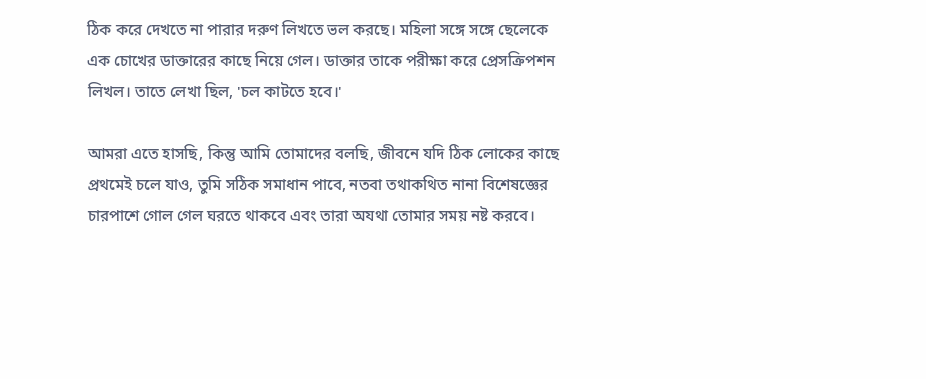ঠিক করে দেখতে না পারার দরুণ লিখতে ভল করছে। মহিলা সঙ্গে সঙ্গে ছেলেকে এক চোখের ডাক্তারের কাছে নিয়ে গেল। ডাক্তার তাকে পরীক্ষা করে প্রেসক্রিপশন লিখল। তাতে লেখা ছিল, 'চল কাটতে হবে।'

আমরা এতে হাসছি, কিন্তু আমি তোমাদের বলছি, জীবনে যদি ঠিক লোকের কাছে প্রথমেই চলে যাও, তুমি সঠিক সমাধান পাবে, নতবা তথাকথিত নানা বিশেষজ্ঞের চারপাশে গোল গেল ঘরতে থাকবে এবং তারা অযথা তোমার সময় নষ্ট করবে।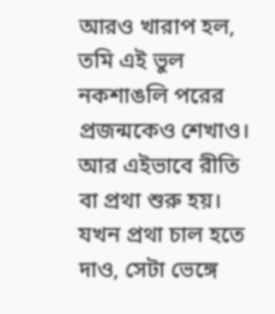আরও খারাপ হল, তমি এই ভুল নকশাঙলি পরের প্রজন্মকেও শেখাও। আর এইভাবে রীতি বা প্রথা শুরু হয়। যখন প্রথা চাল হতে দাও, সেটা ভেঙ্গে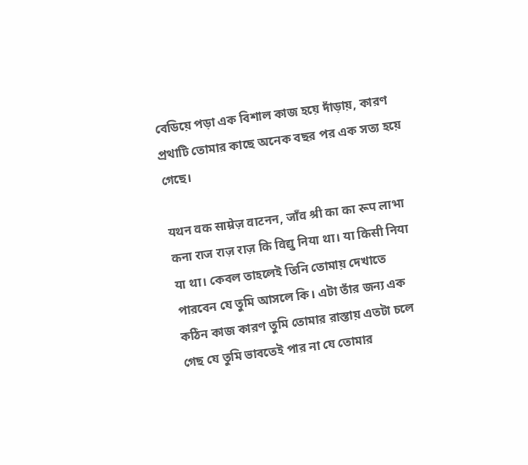বেডিয়ে পড়া এক বিশাল কাজ হয়ে দাঁড়ায়, কারণ প্রথাটি তোমার কাছে অনেক বছর পর এক সত্য হয়ে গেছে।

यथन वक साम्रेज़ वाटनन, जाँव श्री का का रूप लाभा कना राज राज़ राज़ कि विद्यु निया था। या किसी निया या था। কেবল তাহলেই তিনি তোমায় দেখাতে পারবেন যে তুমি আসলে কি। এটা তাঁর জন্য এক কঠিন কাজ কারণ তুমি তোমার রাস্তায় এতটা চলে গেছ যে তুমি ভাবতেই পার না যে তোমার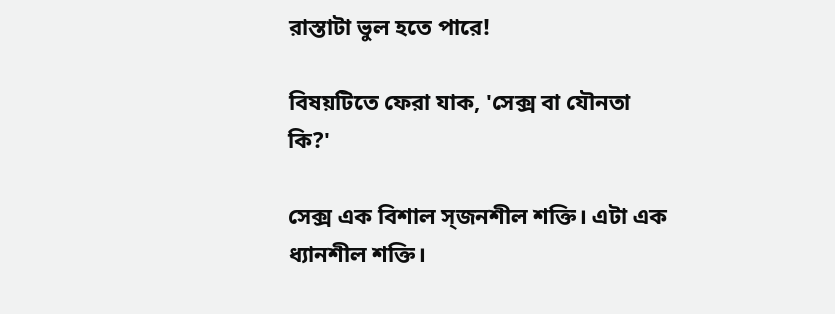রাস্তাটা ভুল হতে পারে!

বিষয়টিতে ফেরা যাক, 'সেক্স বা যৌনতা কি?'

সেক্স এক বিশাল স্জনশীল শক্তি। এটা এক ধ্যানশীল শক্তি।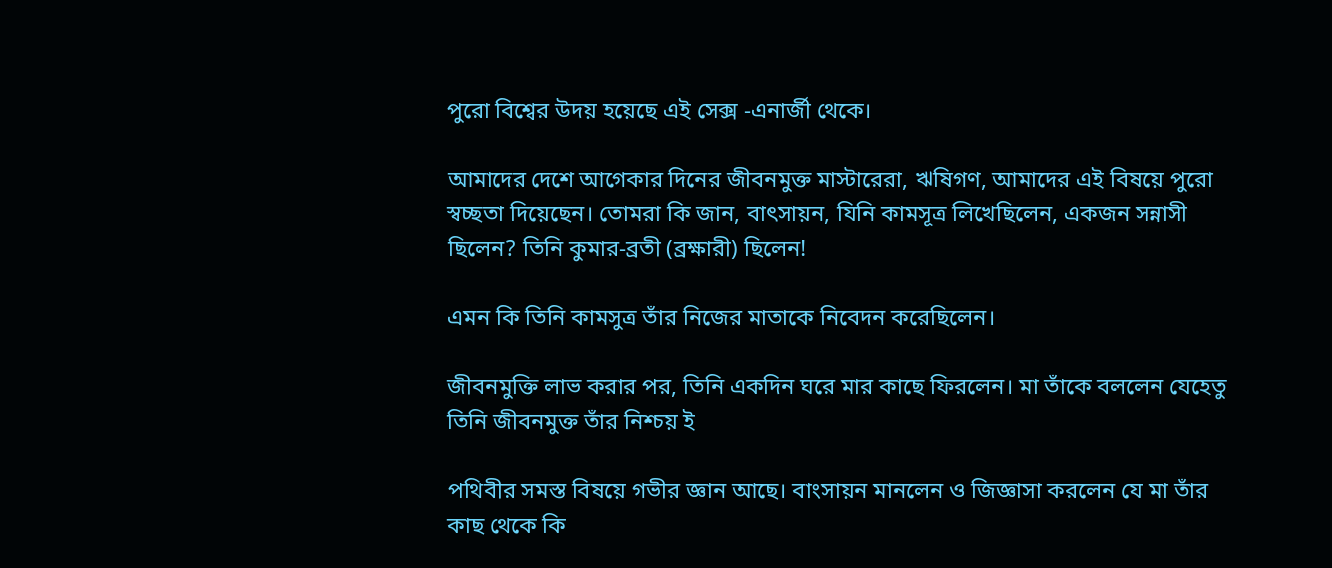পুরো বিশ্বের উদয় হয়েছে এই সেক্স -এনার্জী থেকে।

আমাদের দেশে আগেকার দিনের জীবনমুক্ত মাস্টারেরা, ঋষিগণ, আমাদের এই বিষয়ে পুরো স্বচ্ছতা দিয়েছেন। তোমরা কি জান, বাৎসায়ন, যিনি কামসূত্র লিখেছিলেন, একজন সন্নাসী ছিলেন? তিনি কুমার-ব্রতী (ব্রক্ষারী) ছিলেন!

এমন কি তিনি কামসুত্র তাঁর নিজের মাতাকে নিবেদন করেছিলেন।

জীবনমুক্তি লাভ করার পর, তিনি একদিন ঘরে মার কাছে ফিরলেন। মা তাঁকে বললেন যেহেতু তিনি জীবনমুক্ত তাঁর নিশ্চয় ই

পথিবীর সমস্ত বিষয়ে গভীর জ্ঞান আছে। বাংসায়ন মানলেন ও জিজ্ঞাসা করলেন যে মা তাঁর কাছ থেকে কি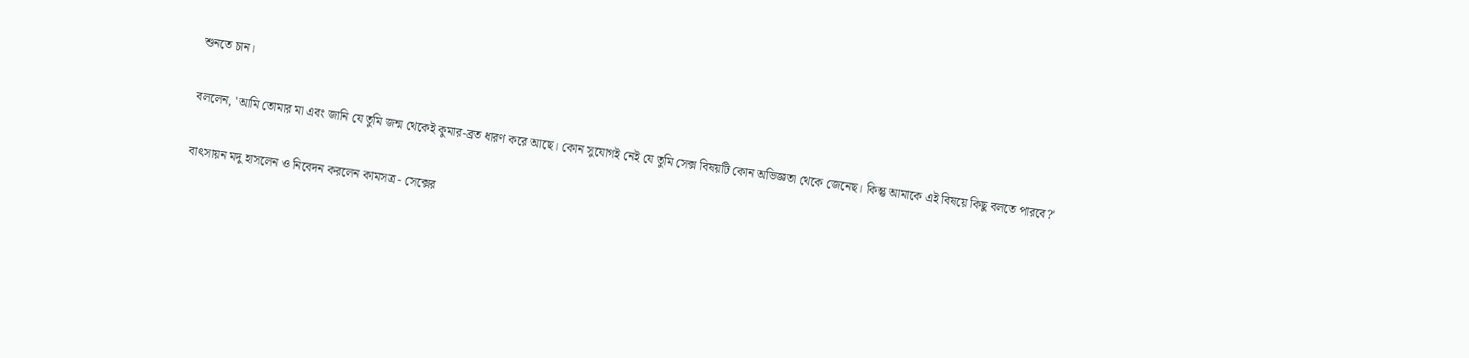শুনতে চান।

বললেন, 'আমি তোমার মা এবং জানি যে তুমি জন্ম থেকেই কুমার-ব্রত ধারণ করে আছে। কোন সুযোগই নেই যে তুমি সেক্স বিষয়টি কোন অভিজ্ঞতা থেকে জেনেছ। কিন্তু আমাকে এই বিষয়ে কিছু বলতে পারবে?'

বাৎসায়ন মদু হাসলেন ও নিবেদন করলেন কামসত্র - সেক্সের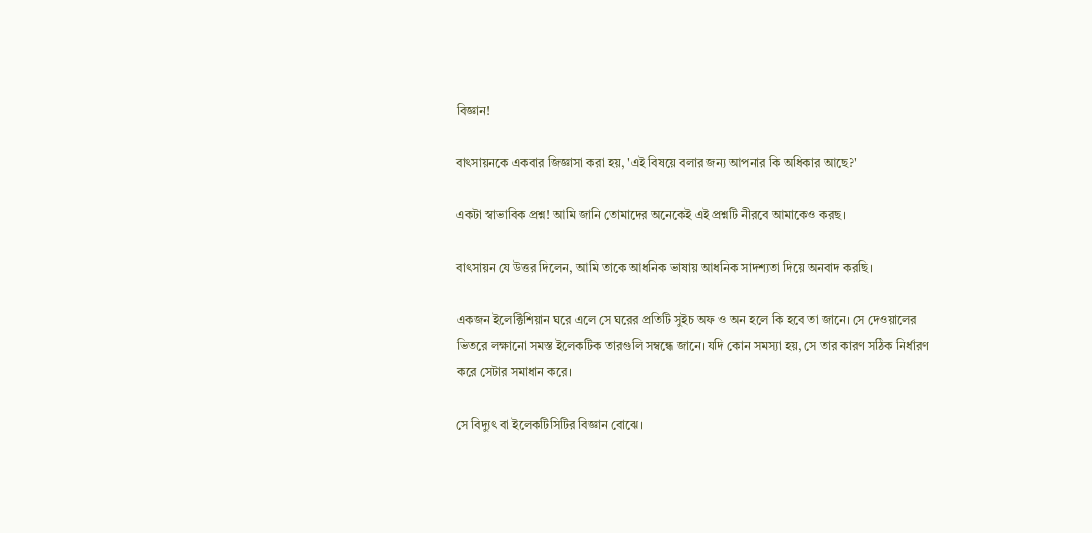বিজ্ঞান!

বাৎসায়নকে একবার জিজ্ঞাসা করা হয়, 'এই বিষয়ে বলার জন্য আপনার কি অধিকার আছে?'

একটা স্বাভাবিক প্রশ্ন! আমি জানি তোমাদের অনেকেই এই প্রশ্নটি নীরবে আমাকেও করছ।

বাৎসায়ন যে উত্তর দিলেন, আমি তাকে আধনিক ভাষায় আধনিক সাদশ্যতা দিয়ে অনবাদ করছি।

একজন ইলেক্টিশিয়ান ঘরে এলে সে ঘরের প্রতিটি সুইচ অফ ও অন হলে কি হবে তা জানে। সে দেওয়ালের ভিতরে লক্ষানো সমস্ত ইলেকটিক তারগুলি সম্বন্ধে জানে। যদি কোন সমস্যা হয়, সে তার কারণ সঠিক নির্ধারণ করে সেটার সমাধান করে।

সে বিদ্যুৎ বা ইলেকটিসিটির বিজ্ঞান বোঝে।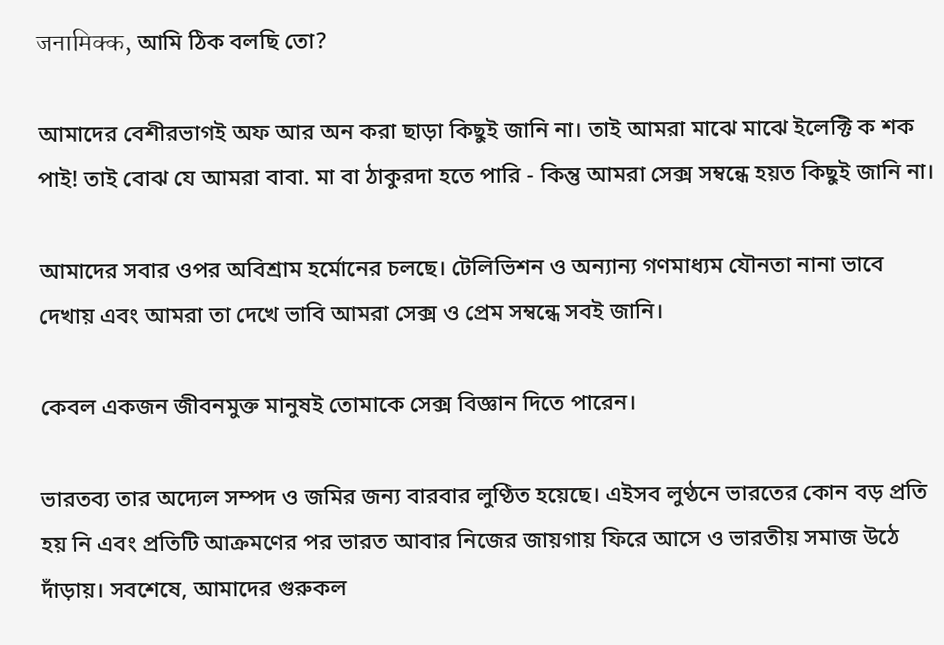जनामिक्क, আমি ঠিক বলছি তো?

আমাদের বেশীরভাগই অফ আর অন করা ছাড়া কিছুই জানি না। তাই আমরা মাঝে মাঝে ইলেক্টি ক শক পাই! তাই বোঝ যে আমরা বাবা. মা বা ঠাকুরদা হতে পারি - কিন্তু আমরা সেক্স সম্বন্ধে হয়ত কিছুই জানি না।

আমাদের সবার ওপর অবিশ্রাম হর্মোনের চলছে। টেলিভিশন ও অন্যান্য গণমাধ্যম যৌনতা নানা ভাবে দেখায় এবং আমরা তা দেখে ভাবি আমরা সেক্স ও প্রেম সম্বন্ধে সবই জানি।

কেবল একজন জীবনমুক্ত মানুষই তোমাকে সেক্স বিজ্ঞান দিতে পারেন।

ভারতব্য তার অদ্যেল সম্পদ ও জমির জন্য বারবার লুণ্ঠিত হয়েছে। এইসব লুণ্ঠনে ভারতের কোন বড় প্রতি হয় নি এবং প্রতিটি আক্রমণের পর ভারত আবার নিজের জায়গায় ফিরে আসে ও ভারতীয় সমাজ উঠে দাঁড়ায়। সবশেষে, আমাদের গুরুকল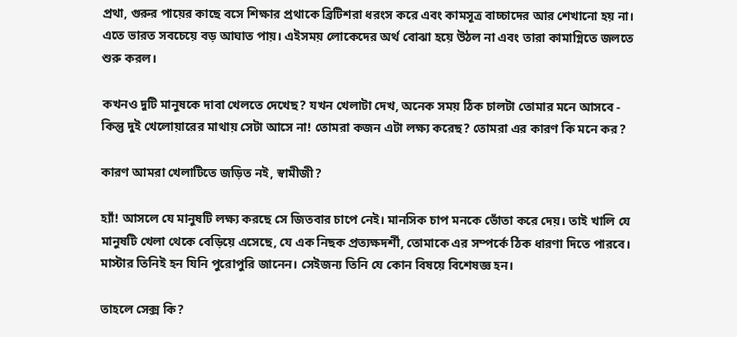প্রথা, গুরুর পায়ের কাছে বসে শিক্ষার প্রথাকে ব্রিটিশরা ধরংস করে এবং কামসূত্র বাচ্চাদের আর শেখানো হয় না। এতে ভারত সবচেয়ে বড় আঘাত পায়। এইসময় লোকেদের অর্থ বোঝা হয়ে উঠল না এবং তারা কামাগ্নিতে জলতে শুরু করল।

কখনও দুটি মানুষকে দাবা খেলতে দেখেছ? যখন খেলাটা দেখ, অনেক সময় ঠিক চালটা তোমার মনে আসবে - কিন্তু দুই খেলোয়ারের মাথায় সেটা আসে না! তোমরা কজন এটা লক্ষ্য করেছ? তোমরা এর কারণ কি মনে কর?

কারণ আমরা খেলাটিতে জড়িত নই, স্বামীজী?

হ্যাঁ! আসলে যে মানুষটি লক্ষ্য করছে সে জিতবার চাপে নেই। মানসিক চাপ মনকে ভোঁতা করে দেয়। তাই খালি যে মানুষটি খেলা থেকে বেড়িয়ে এসেছে, যে এক নিছক প্রত্যক্ষদর্শী, তোমাকে এর সম্পর্কে ঠিক ধারণা দিতে পারবে। মাস্টার তিনিই হন যিনি পুরোপুরি জানেন। সেইজন্য তিনি যে কোন বিষয়ে বিশেষজ্ঞ হন।

তাহলে সেক্স কি?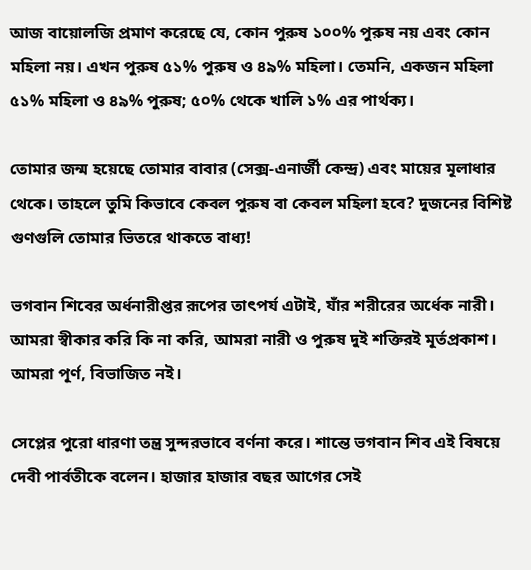আজ বায়োলজি প্রমাণ করেছে যে, কোন পুরুষ ১০০% পুরুষ নয় এবং কোন মহিলা নয়। এখন পুরুষ ৫১% পুরুষ ও ৪৯% মহিলা। তেমনি, একজন মহিলা ৫১% মহিলা ও ৪৯% পুরুষ; ৫০% থেকে খালি ১% এর পার্থক্য।

তোমার জন্ম হয়েছে তোমার বাবার (সেক্স-এনার্জী কেন্দ্র) এবং মায়ের মূলাধার থেকে। তাহলে তুমি কিভাবে কেবল পুরুষ বা কেবল মহিলা হবে? দুজনের বিশিষ্ট গুণগুলি তোমার ভিতরে থাকতে বাধ্য!

ভগবান শিবের অর্ধনারীপ্তর রূপের তাৎপর্য এটাই, যাঁর শরীরের অর্ধেক নারী। আমরা স্বীকার করি কি না করি, আমরা নারী ও পুরুষ দুই শক্তিরই মূর্তপ্রকাশ। আমরা পূর্ণ, বিভাজিত নই।

সেপ্লের পুরো ধারণা তন্ত্র সুন্দরভাবে বর্ণনা করে। শান্তে ভগবান শিব এই বিষয়ে দেবী পার্বতীকে বলেন। হাজার হাজার বছর আগের সেই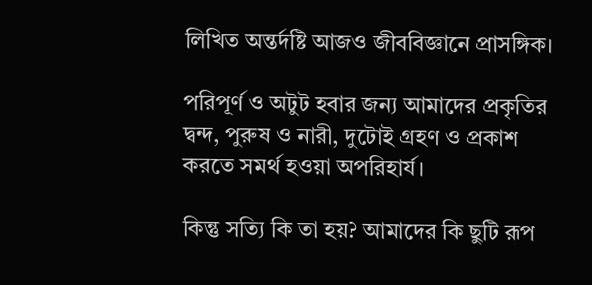লিখিত অন্তর্দষ্টি আজও জীববিজ্ঞানে প্রাসঙ্গিক।

পরিপূর্ণ ও অটুট হবার জন্য আমাদের প্রকৃতির দ্বন্দ, পুরুষ ও নারী, দুটোই গ্রহণ ও প্রকাশ করতে সমর্থ হওয়া অপরিহার্য।

কিন্তু সত্যি কি তা হয়? আমাদের কি ছুটি রূপ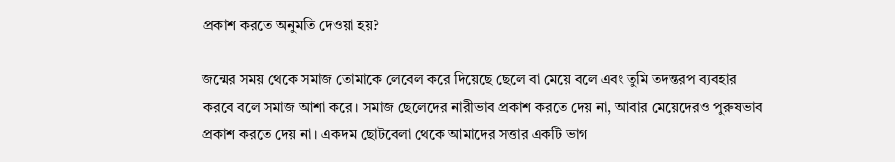প্রকাশ করতে অনুমতি দেওয়া হয়?

জন্মের সময় থেকে সমাজ তোমাকে লেবেল করে দিয়েছে ছেলে বা মেয়ে বলে এবং তুমি তদন্তরপ ব্যবহার করবে বলে সমাজ আশা করে। সমাজ ছেলেদের নারীভাব প্রকাশ করতে দেয় না, আবার মেয়েদেরও পুরুষভাব প্রকাশ করতে দেয় না। একদম ছোটবেলা থেকে আমাদের সত্তার একটি ভাগ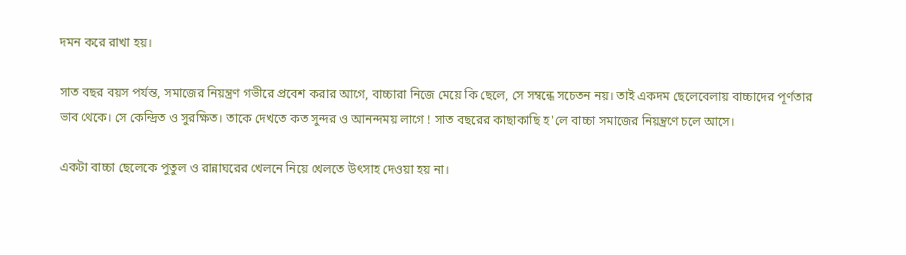দমন করে রাখা হয়।

সাত বছর বয়স পর্যন্ত, সমাজের নিয়ন্ত্রণ গভীরে প্রবেশ করার আগে, বাচ্চারা নিজে মেয়ে কি ছেলে, সে সম্বন্ধে সচেতন নয়। তাই একদম ছেলেবেলায় বাচ্চাদের পূর্ণতার ভাব থেকে। সে কেন্দ্রিত ও সুরক্ষিত। তাকে দেখতে কত সুন্দর ও আনন্দময় লাগে ! সাত বছরের কাছাকাছি হ'লে বাচ্চা সমাজের নিয়ন্ত্রণে চলে আসে।

একটা বাচ্চা ছেলেকে পুতুল ও রান্নাঘরের খেলনে নিয়ে খেলতে উৎসাহ দেওয়া হয় না।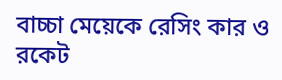বাচ্চা মেয়েকে রেসিং কার ও রকেট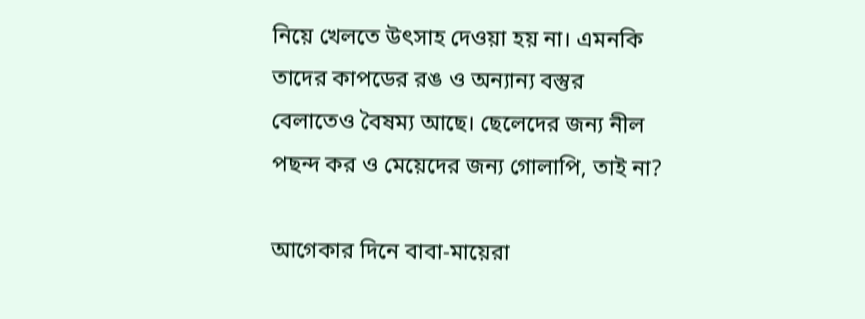নিয়ে খেলতে উৎসাহ দেওয়া হয় না। এমনকি তাদের কাপডের রঙ ও অন্যান্য বস্তুর বেলাতেও বৈষম্য আছে। ছেলেদের জন্য নীল পছন্দ কর ও মেয়েদের জন্য গোলাপি, তাই না?

আগেকার দিনে বাবা-মায়েরা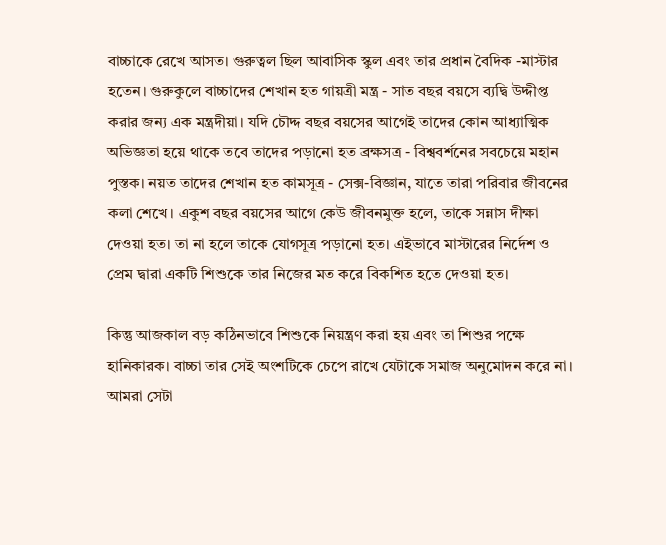বাচ্চাকে রেখে আসত। গুরুত্বল ছিল আবাসিক স্কুল এবং তার প্রধান বৈদিক -মাস্টার হতেন। গুরুকুলে বাচ্চাদের শেখান হত গায়ত্রী মন্ত্র - সাত বছর বয়সে ব্যদ্বি উদ্দীপ্ত করার জন্য এক মন্ত্রদীয়া। যদি চৌদ্দ বছর বয়সের আগেই তাদের কোন আধ্যাত্মিক অভিজ্ঞতা হয়ে থাকে তবে তাদের পড়ানো হত ব্রক্ষসত্র - বিশ্ববর্শনের সবচেয়ে মহান পুস্তক। নয়ত তাদের শেখান হত কামসূত্র - সেক্স-বিজ্ঞান, যাতে তারা পরিবার জীবনের কলা শেখে। একুশ বছর বয়সের আগে কেউ জীবনমুক্ত হলে, তাকে সন্নাস দীক্ষা দেওয়া হত। তা না হলে তাকে যোগসূত্র পড়ানো হত। এইভাবে মাস্টারের নির্দেশ ও প্রেম দ্বারা একটি শিশুকে তার নিজের মত করে বিকশিত হতে দেওয়া হত।

কিন্তু আজকাল বড় কঠিনভাবে শিশুকে নিয়ন্ত্রণ করা হয় এবং তা শিশুর পক্ষে হানিকারক। বাচ্চা তার সেই অংশটিকে চেপে রাখে যেটাকে সমাজ অনুমোদন করে না। আমরা সেটা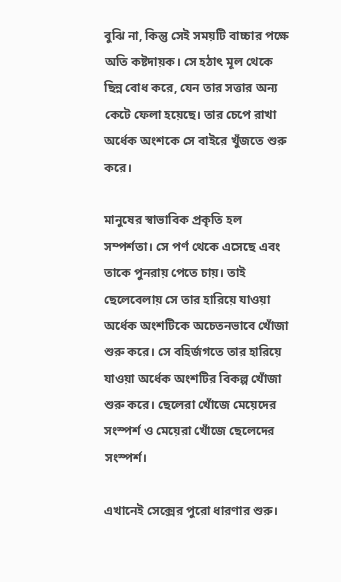বুঝি না, কিন্তু সেই সময়টি বাচ্চার পক্ষে অতি কষ্টদায়ক। সে হঠাৎ মূল থেকে ছিন্ন বোধ করে, যেন তার সত্তার অন্য কেটে ফেলা হয়েছে। তার চেপে রাখা অর্ধেক অংশকে সে বাইরে খুঁজতে শুরু করে।

মানুষের স্বাভাবিক প্রকৃতি হল সম্পর্শতা। সে পর্ণ থেকে এসেছে এবং তাকে পুনরায় পেতে চায়। তাই ছেলেবেলায় সে তার হারিয়ে যাওয়া অর্ধেক অংশটিকে অচেতনভাবে খোঁজা শুরু করে। সে বহির্জগতে তার হারিয়ে যাওয়া অর্ধেক অংশটির বিকল্প খোঁজা শুরু করে। ছেলেরা খোঁজে মেয়েদের সংস্পর্শ ও মেয়েরা খোঁজে ছেলেদের সংস্পর্শ।

এখানেই সেক্সের পুরো ধারণার শুরু।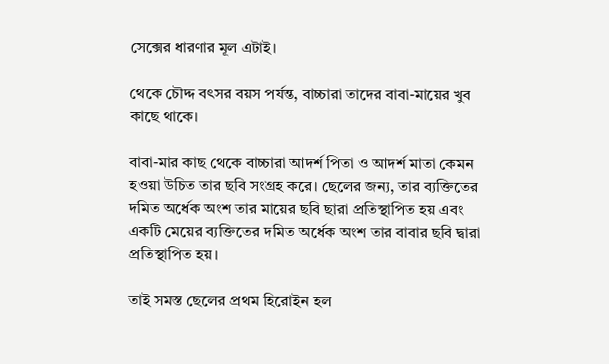সেক্সের ধারণার মূল এটাই।

থেকে চৌদ্দ বৎসর বয়স পর্যন্ত, বাচ্চারা তাদের বাবা-মায়ের খুব কাছে থাকে।

বাবা-মার কাছ থেকে বাচ্চারা আদর্শ পিতা ও আদর্শ মাতা কেমন হওয়া উচিত তার ছবি সংগ্রহ করে। ছেলের জন্য, তার ব্যক্তিতের দমিত অর্ধেক অংশ তার মায়ের ছবি ছারা প্রতিস্থাপিত হয় এবং একটি মেয়ের ব্যক্তিতের দমিত অর্ধেক অংশ তার বাবার ছবি দ্বারা প্রতিস্থাপিত হয়।

তাই সমস্ত ছেলের প্রথম হিরোইন হল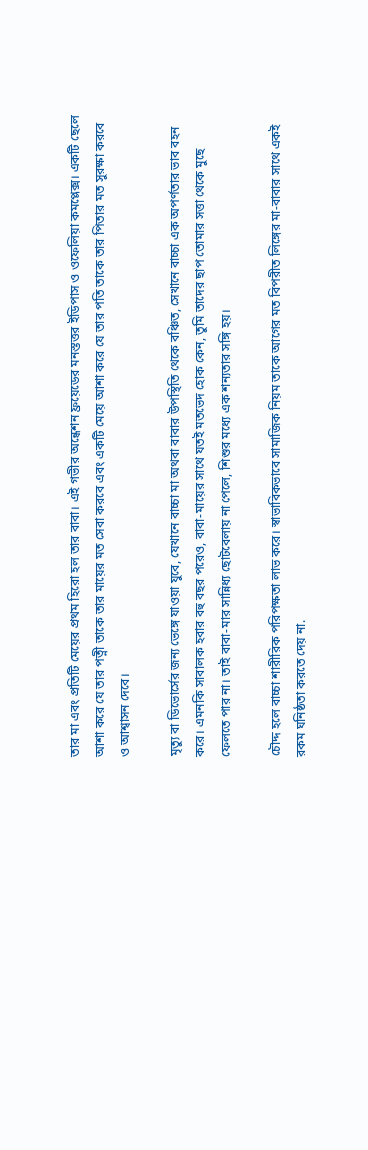তার মা এবং প্রতিটি মেয়ের প্রথম হিরো হল তার বাবা। এই গভীর অন্ধেশন ফ্রয়েডের মনস্তত্তর ইডিপাস ও ওফেলিয়া কমপ্লেক্স। একটি ছেলে আশা করে যে তার পত্নী তাকে তার মায়ের মত সেবা করবে এবং একটি মেয়ে আশা করে যে তার পতি তাকে তার পিতার মত সুরক্ষা করবে ও আশ্বাসন দেবে।

মৃত্যু বা ডিভোর্সের জন্য ভেঙ্গে যাওয়া যুবে, যেখানে বাচ্চা মা অথবা বাবার উপস্থিতি থেকে বঞ্চিত, সেখানে বাচ্চা এক অপর্ণতার ভাব বহন করে। এমনকি সাবালক হবার বহু বছর পরেও, বাবা-মায়ের সাথে যতই মতভেদ হোক কেন, তুমি তাদের ছাপ তোমার সত্তা থেকে মুছে ফেলতে পার না। তাই বাবা-মার সান্নিধ্য ছোটবেলায় না পেলে, শিশুর মধ্যে এক শন্যতার সঙ্গি হয়।

চৌদ্দ হলে বাচ্চা শারীরিক পরিপক্ষতা লাভ করে। স্বাভাবিকভাবে সামাজিক নিয়ম তাকে আগের মত বিপরীত লিঙ্গের মা-বাবার সাথে একই রকম ঘনিষ্ঠতা করতে দেয় না.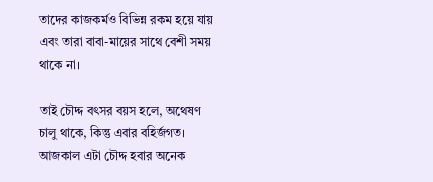তাদের কাজকর্মও বিভিন্ন রকম হয়ে যায় এবং তারা বাবা-মায়ের সাথে বেশী সময় থাকে না।

তাই চৌদ্দ বৎসর বয়স হলে, অথেষণ চালু থাকে, কিন্তু এবার বহির্জগত। আজকাল এটা চৌদ্দ হবার অনেক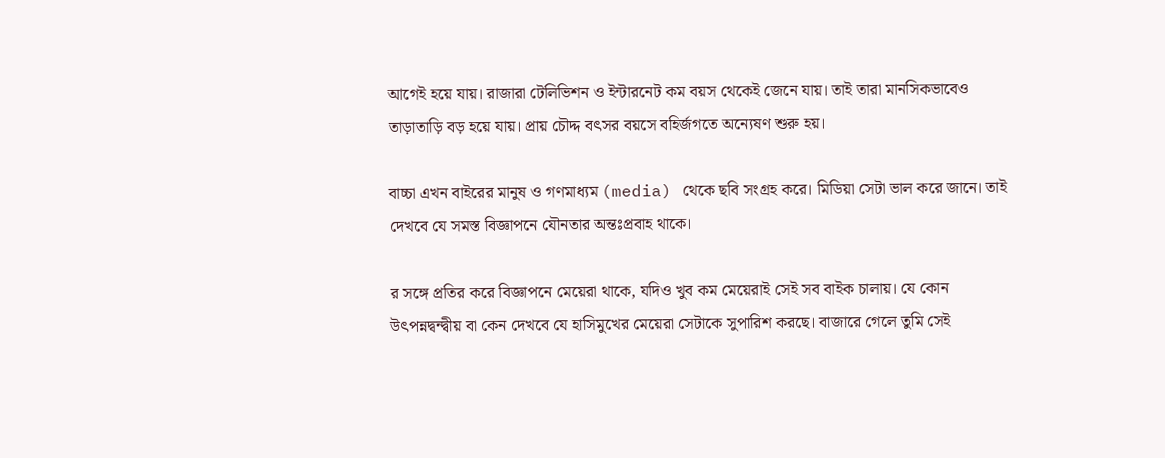আগেই হয়ে যায়। রাজারা টেলিভিশন ও ইন্টারনেট কম বয়স থেকেই জেনে যায়। তাই তারা মানসিকভাবেও তাড়াতাড়ি বড় হয়ে যায়। প্রায় চৌদ্দ বৎসর বয়সে বহির্জগতে অন্যেষণ শুরু হয়।

বাচ্চা এখন বাইরের মানুষ ও গণমাধ্যম (media) থেকে ছবি সংগ্রহ করে। মিডিয়া সেটা ভাল করে জানে। তাই দেখবে যে সমস্ত বিজ্ঞাপনে যৌনতার অন্তঃপ্রবাহ থাকে।

র সঙ্গে প্রতির করে বিজ্ঞাপনে মেয়েরা থাকে, যদিও খুব কম মেয়েরাই সেই সব বাইক চালায়। যে কোন উৎপন্নদ্বন্দ্বীয় বা কেন দেখবে যে হাসিমুখের মেয়েরা সেটাকে সুপারিশ করছে। বাজারে গেলে তুমি সেই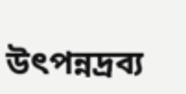উৎপন্নদ্রব্য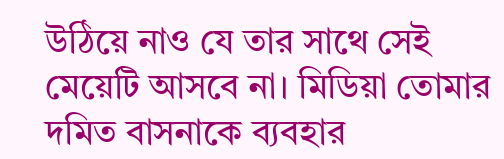উঠিয়ে নাও যে তার সাথে সেই মেয়েটি আসবে না। মিডিয়া তোমার দমিত বাসনাকে ব্যবহার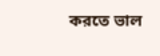করতে ভাল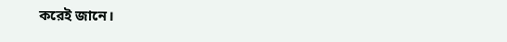করেই জানে।